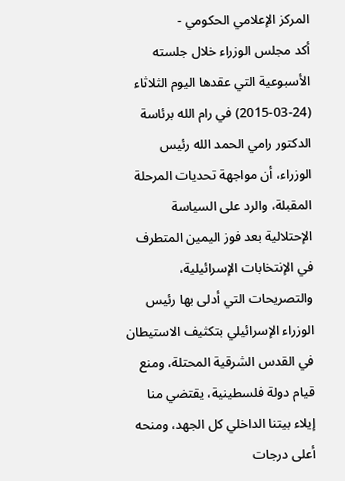المركز الإعلامي الحكومي -
أكد مجلس الوزراء خلال جلسته الأسبوعية التي عقدها اليوم الثلاثاء (24-03-2015) في رام الله برئاسة الدكتور رامي الحمد الله رئيس الوزراء، أن مواجهة تحديات المرحلة المقبلة، والرد على السياسة الإحتلالية بعد فوز اليمين المتطرف في الإنتخابات الإسرائيلية، والتصريحات التي أدلى بها رئيس الوزراء الإسرائيلي بتكثيف الاستيطان في القدس الشرقية المحتلة، ومنع قيام دولة فلسطينية، يقتضي منا إيلاء بيتنا الداخلي كل الجهد، ومنحه أعلى درجات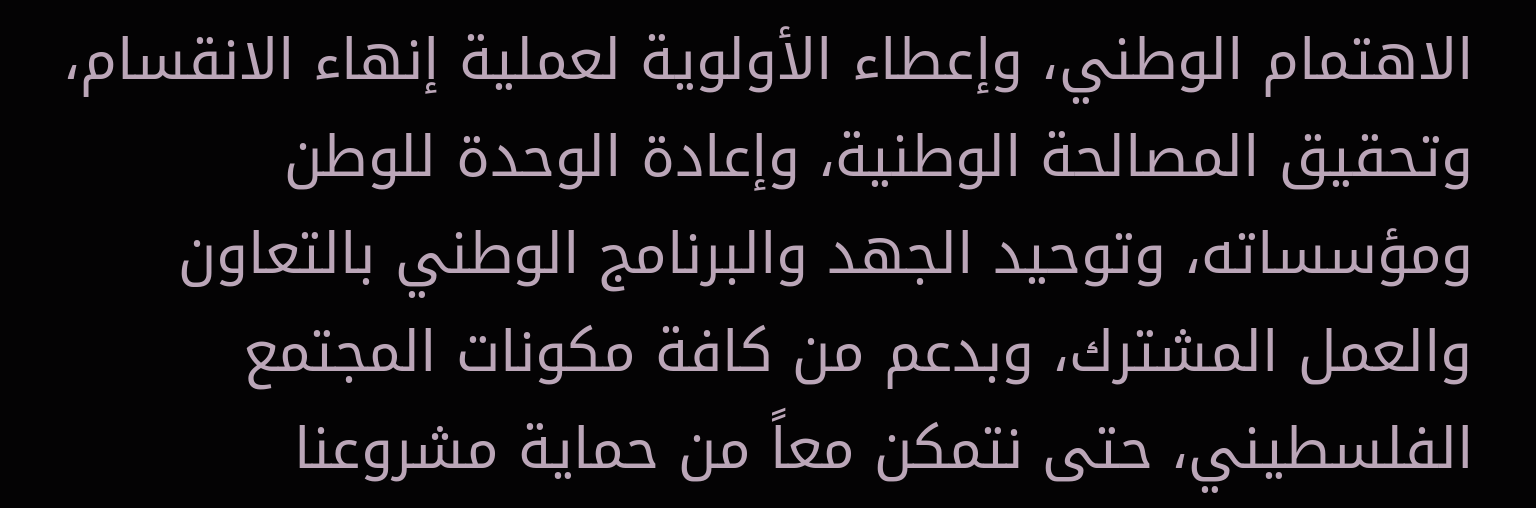الاهتمام الوطني، وإعطاء الأولوية لعملية إنهاء الانقسام، وتحقيق المصالحة الوطنية، وإعادة الوحدة للوطن ومؤسساته، وتوحيد الجهد والبرنامج الوطني بالتعاون والعمل المشترك، وبدعم من كافة مكونات المجتمع الفلسطيني، حتى نتمكن معاً من حماية مشروعنا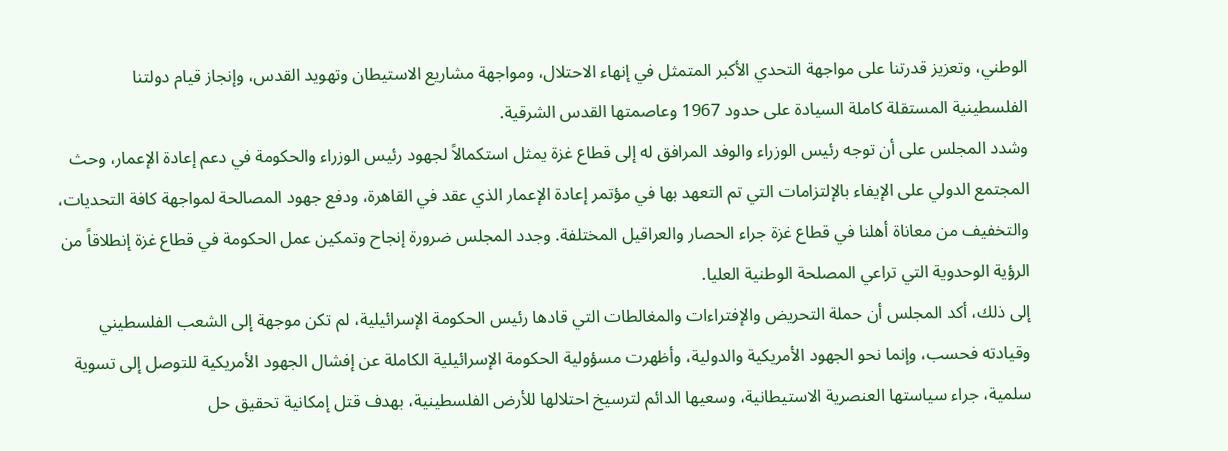الوطني، وتعزيز قدرتنا على مواجهة التحدي الأكبر المتمثل في إنهاء الاحتلال، ومواجهة مشاريع الاستيطان وتهويد القدس، وإنجاز قيام دولتنا الفلسطينية المستقلة كاملة السيادة على حدود 1967 وعاصمتها القدس الشرقية.
وشدد المجلس على أن توجه رئيس الوزراء والوفد المرافق له إلى قطاع غزة يمثل استكمالاً لجهود رئيس الوزراء والحكومة في دعم إعادة الإعمار، وحث المجتمع الدولي على الإيفاء بالإلتزامات التي تم التعهد بها في مؤتمر إعادة الإعمار الذي عقد في القاهرة، ودفع جهود المصالحة لمواجهة كافة التحديات، والتخفيف من معاناة أهلنا في قطاع غزة جراء الحصار والعراقيل المختلفة. وجدد المجلس ضرورة إنجاح وتمكين عمل الحكومة في قطاع غزة إنطلاقاً من الرؤية الوحدوية التي تراعي المصلحة الوطنية العليا.
إلى ذلك، أكد المجلس أن حملة التحريض والإفتراءات والمغالطات التي قادها رئيس الحكومة الإسرائيلية، لم تكن موجهة إلى الشعب الفلسطيني وقيادته فحسب، وإنما نحو الجهود الأمريكية والدولية، وأظهرت مسؤولية الحكومة الإسرائيلية الكاملة عن إفشال الجهود الأمريكية للتوصل إلى تسوية سلمية، جراء سياستها العنصرية الاستيطانية، وسعيها الدائم لترسيخ احتلالها للأرض الفلسطينية، بهدف قتل إمكانية تحقيق حل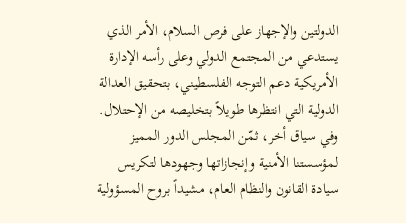الدولتين والإجهاز على فرص السلام، الأمر الذي يستدعي من المجتمع الدولي وعلى رأسه الإدارة الأمريكية دعم التوجه الفلسطيني، بتحقيق العدالة الدولية التي انتظرها طويلاً بتخليصه من الإحتلال.
وفي سياق أخر، ثمّن المجلس الدور المميز لمؤسستنا الأمنية وإنجازاتها وجهودها لتكريس سيادة القانون والنظام العام، مشيداً بروح المسؤولية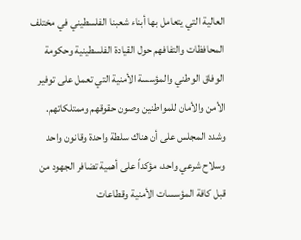العالية التي يتعامل بها أبناء شعبنا الفلسطيني في مختلف المحافظات والتفافهم حول القيادة الفلسطينية وحكومة الوفاق الوطني والمؤسسة الأمنية التي تعمل على توفير الأمن والأمان للمواطنين وصون حقوقهم وممتلكاتهم. وشدد المجلس على أن هناك سلطة واحدة وقانون واحد وسلاح شرعي واحد، مؤكداً على أهمية تضافر الجهود من قبل كافة المؤسسات الأمنية وقطاعات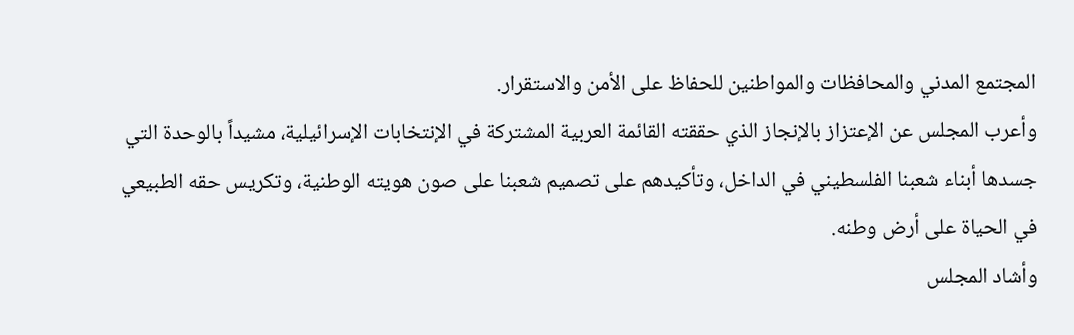المجتمع المدني والمحافظات والمواطنين للحفاظ على الأمن والاستقرار.
وأعرب المجلس عن الإعتزاز بالإنجاز الذي حققته القائمة العربية المشتركة في الإنتخابات الإسرائيلية، مشيداً بالوحدة التي جسدها أبناء شعبنا الفلسطيني في الداخل، وتأكيدهم على تصميم شعبنا على صون هويته الوطنية، وتكريس حقه الطبيعي في الحياة على أرض وطنه.
وأشاد المجلس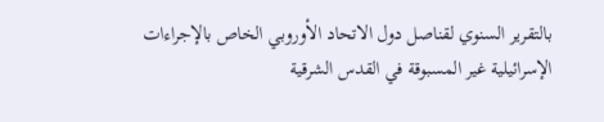بالتقرير السنوي لقناصل دول الاتحاد الأوروبي الخاص بالإجراءات الإسرائيلية غير المسبوقة في القدس الشرقية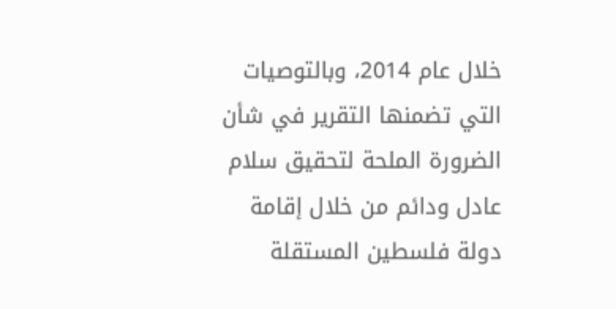خلال عام 2014، وبالتوصيات التي تضمنها التقرير في شأن الضرورة الملحة لتحقيق سلام عادل ودائم من خلال إقامة دولة فلسطين المستقلة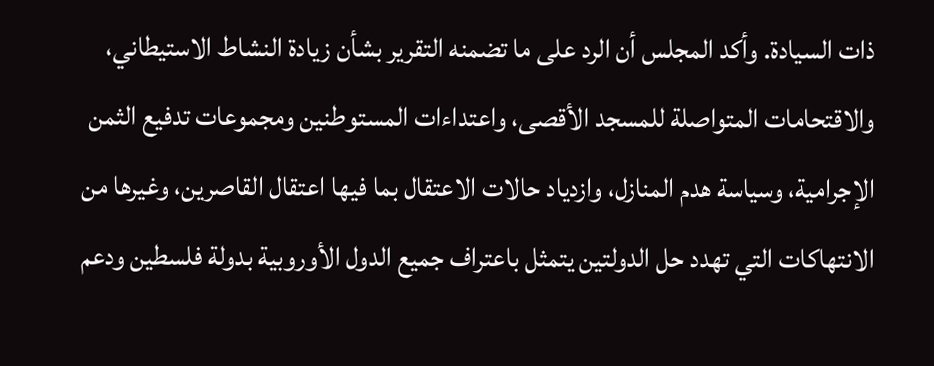ذات السيادة. وأكد المجلس أن الرد على ما تضمنه التقرير بشأن زيادة النشاط الاستيطاني، والاقتحامات المتواصلة للمسجد الأقصى، واعتداءات المستوطنين ومجموعات تدفيع الثمن الإجرامية، وسياسة هدم المنازل، وازدياد حالات الاعتقال بما فيها اعتقال القاصرين، وغيرها من الانتهاكات التي تهدد حل الدولتين يتمثل باعتراف جميع الدول الأوروبية بدولة فلسطين ودعم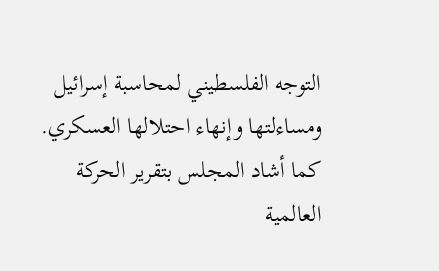التوجه الفلسطيني لمحاسبة إسرائيل ومساءلتها وإنهاء احتلالها العسكري.
كما أشاد المجلس بتقرير الحركة العالمية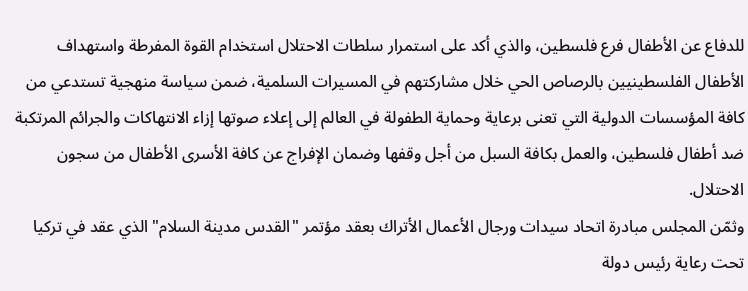للدفاع عن الأطفال فرع فلسطين، والذي أكد على استمرار سلطات الاحتلال استخدام القوة المفرطة واستهداف الأطفال الفلسطينيين بالرصاص الحي خلال مشاركتهم في المسيرات السلمية، ضمن سياسة منهجية تستدعي من كافة المؤسسات الدولية التي تعنى برعاية وحماية الطفولة في العالم إلى إعلاء صوتها إزاء الانتهاكات والجرائم المرتكبة ضد أطفال فلسطين، والعمل بكافة السبل من أجل وقفها وضمان الإفراج عن كافة الأسرى الأطفال من سجون الاحتلال.
وثمّن المجلس مبادرة اتحاد سيدات ورجال الأعمال الأتراك بعقد مؤتمر "القدس مدينة السلام" الذي عقد في تركيا تحت رعاية رئيس دولة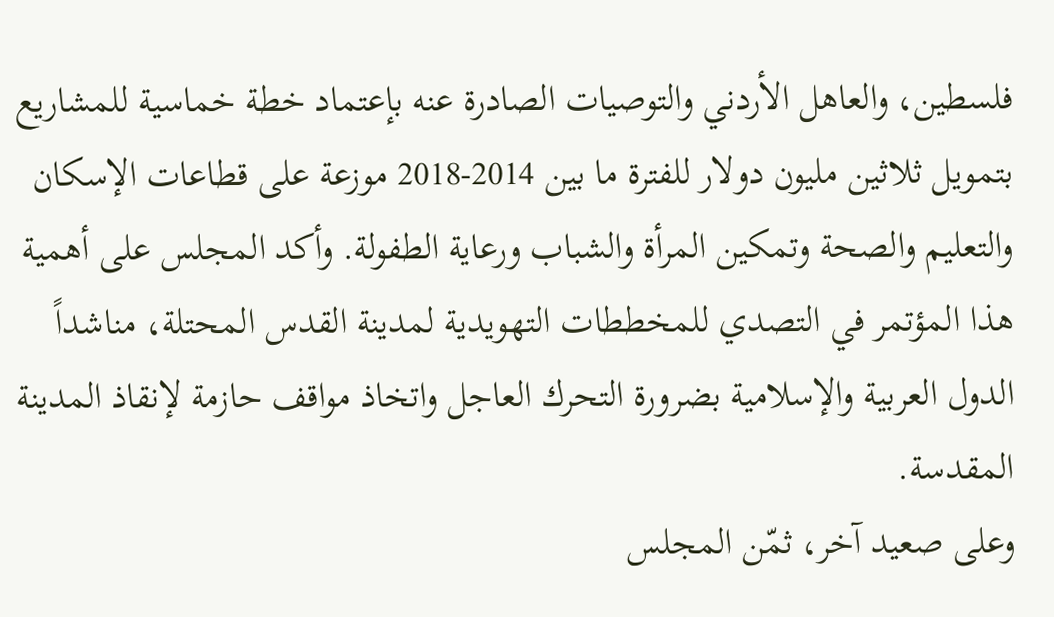فلسطين، والعاهل الأردني والتوصيات الصادرة عنه بإعتماد خطة خماسية للمشاريع بتمويل ثلاثين مليون دولار للفترة ما بين 2014-2018 موزعة على قطاعات الإسكان والتعليم والصحة وتمكين المرأة والشباب ورعاية الطفولة. وأكد المجلس على أهمية هذا المؤتمر في التصدي للمخططات التهويدية لمدينة القدس المحتلة، مناشداً الدول العربية والإسلامية بضرورة التحرك العاجل واتخاذ مواقف حازمة لإنقاذ المدينة المقدسة.
وعلى صعيد آخر، ثمّن المجلس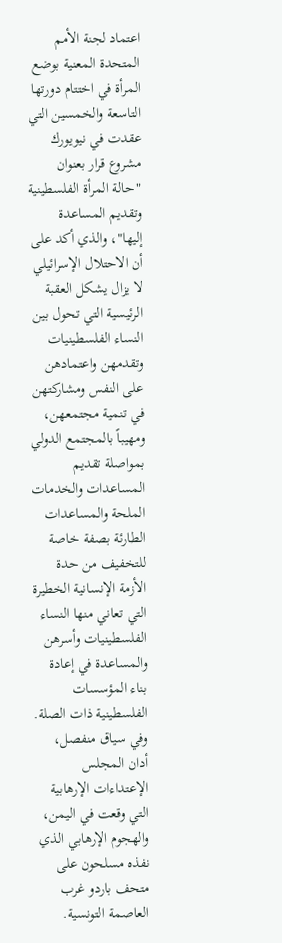اعتماد لجنة الأمم المتحدة المعنية بوضع المرأة في اختتام دورتها التاسعة والخمسين التي عقدت في نيويورك مشروع قرار بعنوان "حالة المرأة الفلسطينية وتقديم المساعدة إليها"، والذي أكد على أن الاحتلال الإسرائيلي لا يزال يشكل العقبة الرئيسية التي تحول بين النساء الفلسطينيات وتقدمهن واعتمادهن على النفس ومشاركتهن في تنمية مجتمعهن، ومهيباً بالمجتمع الدولي بمواصلة تقديم المساعدات والخدمات الملحة والمساعدات الطارئة بصفة خاصة للتخفيف من حدة الأزمة الإنسانية الخطيرة التي تعاني منها النساء الفلسطينيات وأسرهن والمساعدة في إعادة بناء المؤسسات الفلسطينية ذات الصلة.
وفي سياق منفصل، أدان المجلس الإعتداءات الإرهابية التي وقعت في اليمن، والهجوم الإرهابي الذي نفذه مسلحون على متحف باردو غرب العاصمة التونسية.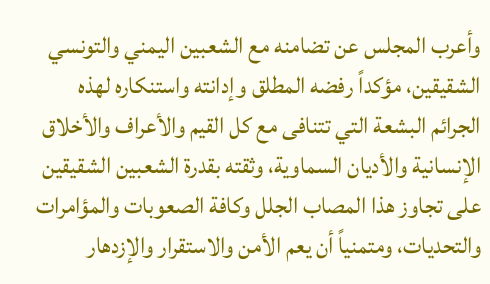وأعرب المجلس عن تضامنه مع الشعبين اليمني والتونسي الشقيقين، مؤكداً رفضه المطلق وإدانته واستنكاره لهذه الجرائم البشعة التي تتنافى مع كل القيم والأعراف والأخلاق الإنسانية والأديان السماوية، وثقته بقدرة الشعبين الشقيقين على تجاوز هذا المصاب الجلل وكافة الصعوبات والمؤامرات والتحديات، ومتمنياً أن يعم الأمن والاستقرار والإزدهار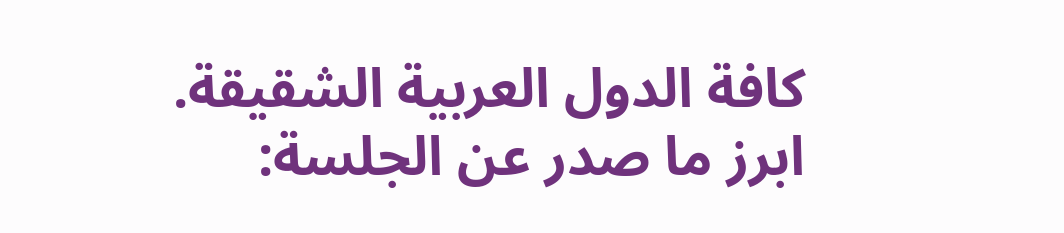كافة الدول العربية الشقيقة.
ابرز ما صدر عن الجلسة: